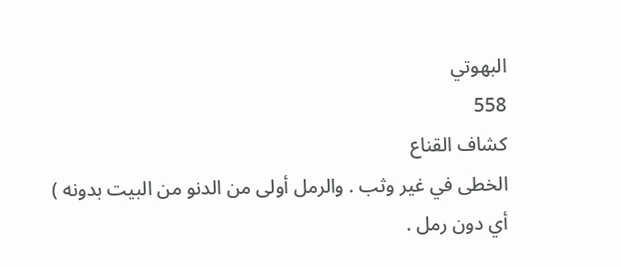البهوتي
558
كشاف القناع
الخطى في غير وثب . والرمل أولى من الدنو من البيت بدونه ) أي دون رمل .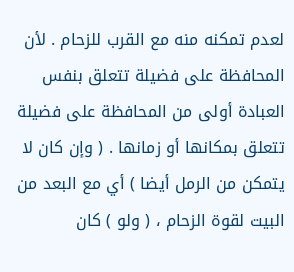لعدم تمكنه منه مع القرب للزحام . لأن المحافظة على فضيلة تتعلق بنفس العبادة أولى من المحافظة على فضيلة تتعلق بمكانها أو زمانها . ( وإن كان لا يتمكن من الرمل أيضا ) أي مع البعد من البيت لقوة الزحام ، ( ولو ) كان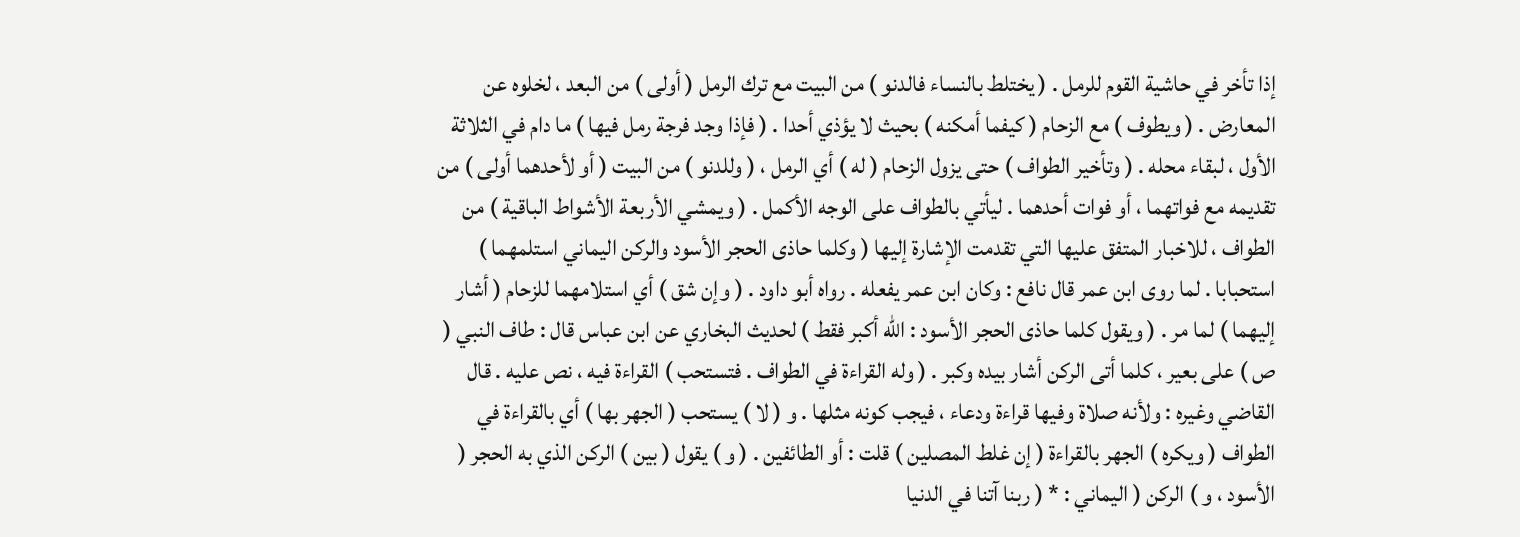إذا تأخر في حاشية القوم للرمل . ( يختلط بالنساء فالدنو ) من البيت مع ترك الرمل ( أولى ) من البعد ، لخلوه عن المعارض . ( ويطوف ) مع الزحام ( كيفما أمكنه ) بحيث لا يؤذي أحدا . ( فإذا وجد فرجة رمل فيها ) ما دام في الثلاثة الأول ، لبقاء محله . ( وتأخير الطواف ) حتى يزول الزحام ( له ) أي الرمل ، ( وللدنو ) من البيت ( أو لأحدهما أولى ) من تقديمه مع فواتهما ، أو فوات أحدهما . ليأتي بالطواف على الوجه الأكمل . ( ويمشي الأربعة الأشواط الباقية ) من الطواف ، للاخبار المتفق عليها التي تقدمت الإشارة إليها ( وكلما حاذى الحجر الأسود والركن اليماني استلمهما ) استحبابا . لما روى ابن عمر قال نافع : وكان ابن عمر يفعله . رواه أبو داود . ( وإن شق ) أي استلامهما للزحام ( أشار إليهما ) لما مر . ( ويقول كلما حاذى الحجر الأسود : الله أكبر فقط ) لحديث البخاري عن ابن عباس قال : طاف النبي ( ص ) على بعير ، كلما أتى الركن أشار بيده وكبر . ( وله القراءة في الطواف . فتستحب ) القراءة فيه ، نص عليه . قال القاضي وغيره : ولأنه صلاة وفيها قراءة ودعاء ، فيجب كونه مثلها . و ( لا ) يستحب ( الجهر بها ) أي بالقراءة في الطواف ( ويكره ) الجهر بالقراءة ( إن غلط المصلين ) قلت : أو الطائفين . ( و ) يقول ( بين ) الركن الذي به الحجر ( الأسود ، و ) الركن ( اليماني : * ( ربنا آتنا في الدنيا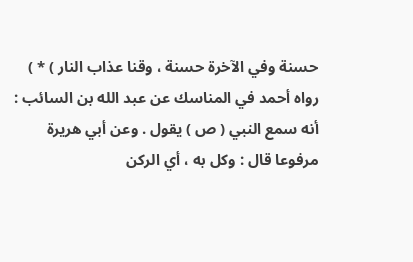حسنة وفي الآخرة حسنة ، وقنا عذاب النار ) * ) رواه أحمد في المناسك عن عبد الله بن السائب : أنه سمع النبي ( ص ) يقول . وعن أبي هريرة مرفوعا قال : وكل به ، أي الركن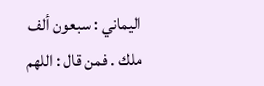اليماني : سبعون ألف ملك . فمن قال : اللهم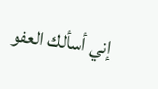إني أسألك العفو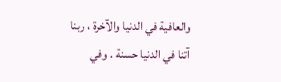والعافية في الدنيا والآخرة ، ربنا آتنا في الدنيا حسنة . وفي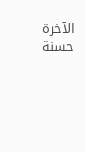الآخرة حسنة